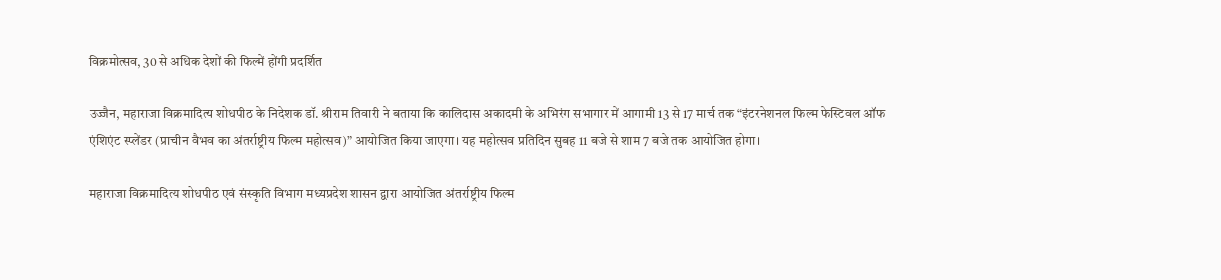विक्रमोत्‍सव, 30 से अधिक देशों की फिल्में होंगी प्रदर्शित

उज्जैन, महाराजा विक्रमादित्‍य शोधपीठ के निदेशक डॉ. श्रीराम तिवारी ने बताया‍ कि कालिदास अकादमी के अभिरंग सभागार में आगामी 13 से 17 मार्च तक “इंटरनेशनल फिल्म फेस्टिवल ऑफ एंशिएंट स्प्लेंडर (प्राचीन वैभव का अंतर्राष्ट्रीय फिल्म महोत्सव)” आयोजित किया जाएगा। यह महोत्सव प्रतिदिन सुबह 11 बजे से शाम 7 बजे तक आयोजित होगा।

महाराजा विक्रमादित्य शोधपीठ एवं संस्कृति विभाग मध्यप्रदेश शासन द्वारा आयोजित अंतर्राष्ट्रीय फिल्म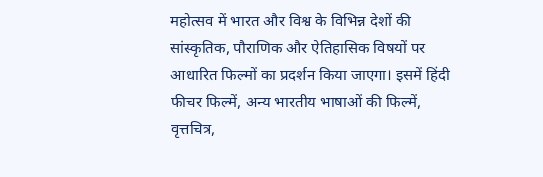महोत्सव में भारत और विश्व के विभिन्न देशों की सांस्कृतिक, पौराणिक और ऐतिहासिक विषयों पर आधारित फिल्मों का प्रदर्शन किया जाएगा। इसमें हिंदी फीचर फिल्में, अन्य भारतीय भाषाओं की फिल्में, वृत्तचित्र,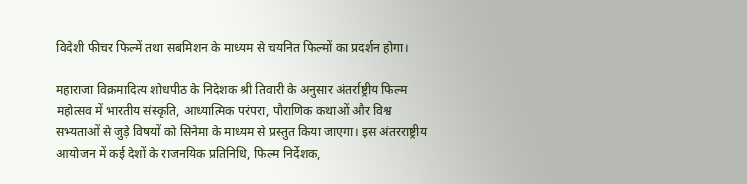विदेशी फीचर फिल्में तथा सबमिशन के माध्यम से चयनित फिल्मों का प्रदर्शन होगा।

महाराजा विक्रमादित्य शोधपीठ के निदेशक श्री तिवारी के अनुसार अंतर्राष्ट्रीय फिल्म महोत्सव में भारतीय संस्कृति, आध्यात्मिक परंपरा, पौराणिक कथाओं और विश्व सभ्यताओं से जुड़े विषयों को सिनेमा के माध्यम से प्रस्तुत किया जाएगा। इस अंतरराष्ट्रीय आयोजन में कई देशों के राजनयिक प्रतिनिधि, फिल्म निर्देशक,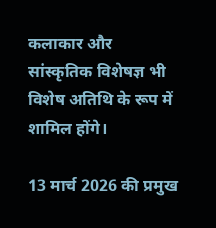कलाकार और सांस्कृतिक विशेषज्ञ भी विशेष अतिथि के रूप में शामिल होंगे।

13 मार्च 2026 की प्रमुख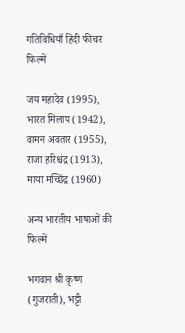गतिविधियाँ हिंदी फीचर फिल्में

जय महादेव (1995), भारत मिलाप (1942), वामन अवतार (1955), राजा हरिश्चंद्र (1913), माया मच्छिंद्र (1960)

अन्य भारतीय भाषाओं की फिल्में

भगवान श्री कृष्ण (गुजराती), भट्टी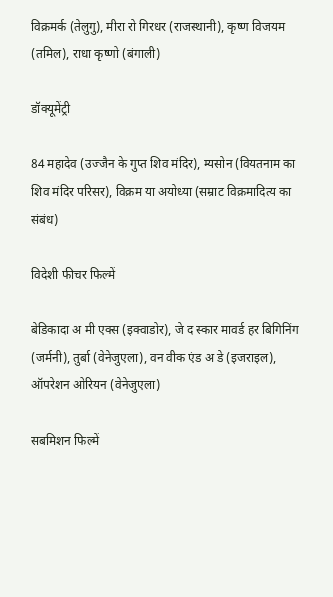विक्रमर्क (तेलुगु), मीरा रो गिरधर (राजस्थानी), कृष्ण विजयम (तमिल), राधा कृष्णो (बंगाली)

डॉक्यूमेंट्री

84 महादेव (उज्जैन के गुप्त शिव मंदिर), म्यसोन (वियतनाम का शिव मंदिर परिसर), विक्रम या अयोध्या (सम्राट विक्रमादित्य का संबंध)

विदेशी फीचर फिल्में

बेडिकादा अ मी एक्स (इक्वाडोर), जे द स्कार मावर्ड हर बिगिनिंग (जर्मनी), तुर्बा (वेनेजुएला), वन वीक एंड अ डे (इजराइल), ऑपरेशन ओरियन (वेनेजुएला)

सबमिशन फिल्में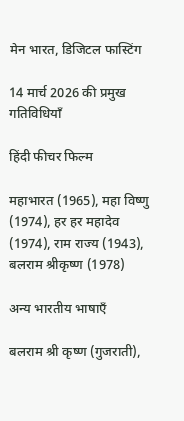मेन भारत, डिजिटल फास्टिंग

14 मार्च 2026 की प्रमुख गतिविधियाँ

हिंदी फीचर फिल्म

महाभारत (1965), महा विष्णु (1974), हर हर महादेव (1974), राम राज्य (1943), बलराम श्रीकृष्ण (1978)

अन्य भारतीय भाषाएँ

बलराम श्री कृष्ण (गुजराती),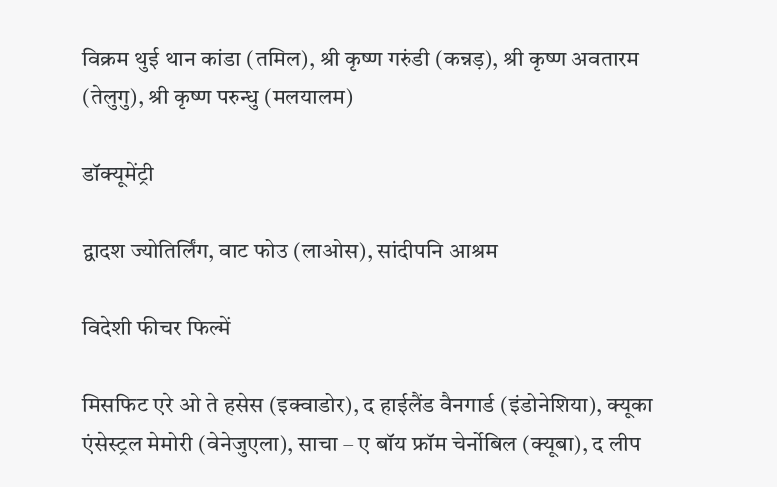विक्रम थुई थान कांडा (तमिल), श्री कृष्ण गरुंडी (कन्नड़), श्री कृष्ण अवतारम (तेलुगु), श्री कृष्ण परुन्धु (मलयालम)

डॉक्यूमेंट्री

द्वादश ज्योतिर्लिंग, वाट फोउ (लाओस), सांदीपनि आश्रम

विदेशी फीचर फिल्में

मिसफिट एरे ओ ते हसेस (इक्वाडोर), द हाईलैंड वैनगार्ड (इंडोनेशिया), क्यूका एंसेस्ट्रल मेमोरी (वेनेजुएला), साचा – ए बॉय फ्रॉम चेर्नोबिल (क्यूबा), द लीप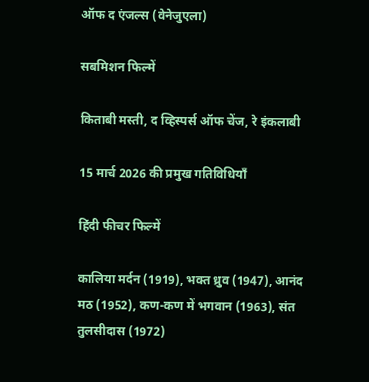ऑफ द एंजल्स (वेनेजुएला)

सबमिशन फिल्में

किताबी मस्ती, द व्हिस्पर्स ऑफ चेंज, रे इंकलाबी

15 मार्च 2026 की प्रमुख गतिविधियाँ

हिंदी फीचर फिल्में

कालिया मर्दन (1919), भक्त ध्रुव (1947), आनंद मठ (1952), कण-कण में भगवान (1963), संत तुलसीदास (1972)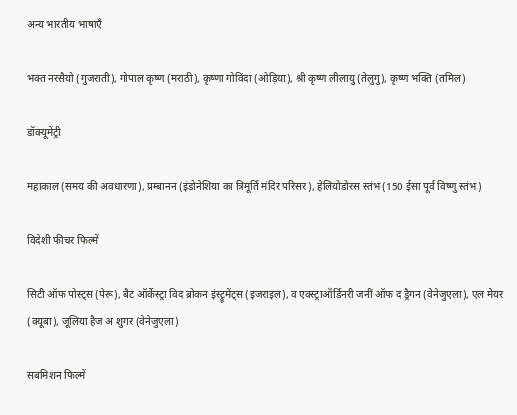अन्य भारतीय भाषाएँ

भक्त नरसैयो (गुजराती), गोपाल कृष्ण (मराठी), कृष्णा गोविंदा (ओड़िया), श्री कृष्ण लीलायु (तेलुगु), कृष्ण भक्ति (तमिल)

डॉक्यूमेंट्री

महाकाल (समय की अवधारणा), प्रम्बानन (इंडोनेशिया का त्रिमूर्ति मंदिर परिसर), हेलियोडोरस स्तंभ (150 ईसा पूर्व विष्णु स्तंभ)

विदेशी फीचर फिल्में

सिटी ऑफ पोस्ट्स (पेरू), बैट ऑर्केस्ट्रा विद ब्रोकन इंस्ट्रूमेंट्स (इजराइल), व एक्स्ट्राऑर्डिनरी जनीं ऑफ द ड्रैगन (वेनेजुएला), एल मेयर (क्यूबा), जूलिया हैज अ शुगर (वेनेजुएला)

सबमिशन फिल्में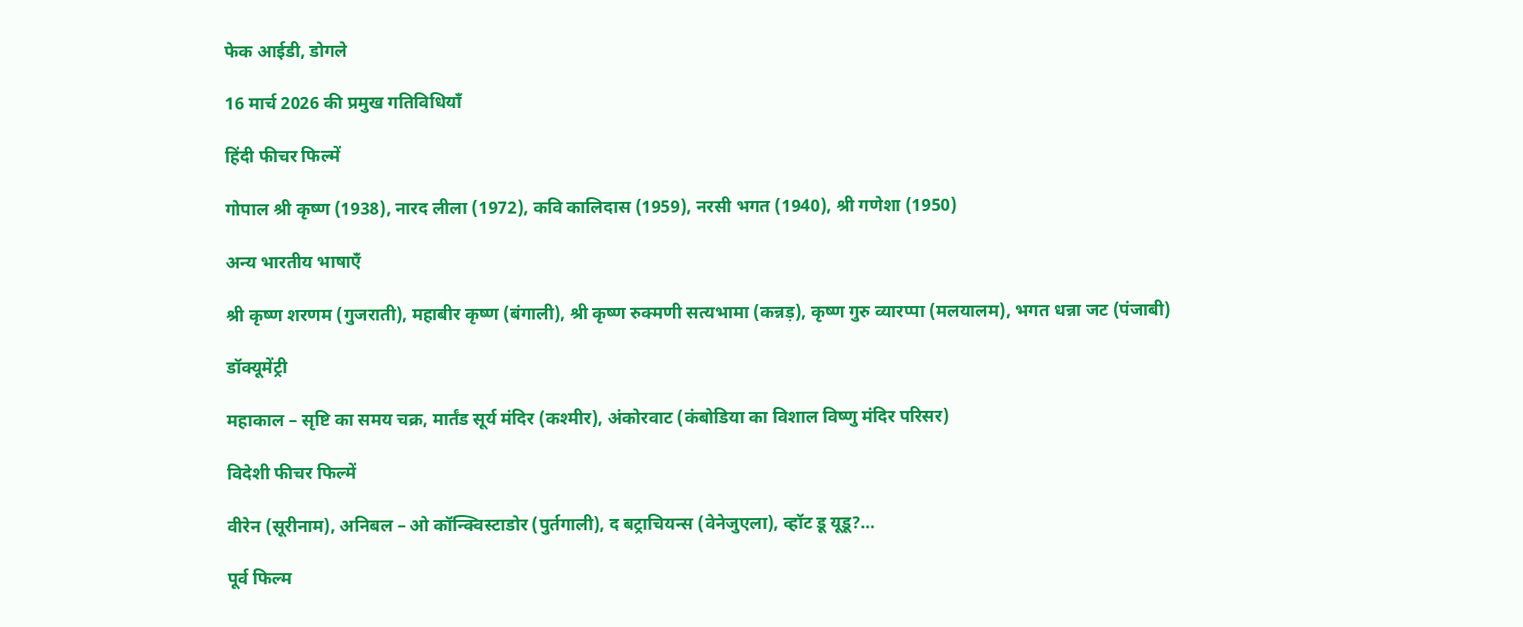फेक आईडी, डोगले

16 मार्च 2026 की प्रमुख गतिविधियाँ

हिंदी फीचर फिल्में

गोपाल श्री कृष्ण (1938), नारद लीला (1972), कवि कालिदास (1959), नरसी भगत (1940), श्री गणेशा (1950)

अन्य भारतीय भाषाएँ

श्री कृष्ण शरणम (गुजराती), महाबीर कृष्ण (बंगाली), श्री कृष्ण रुक्मणी सत्यभामा (कन्नड़), कृष्ण गुरु व्यारप्पा (मलयालम), भगत धन्ना जट (पंजाबी)

डॉक्यूमेंट्री

महाकाल – सृष्टि का समय चक्र, मार्तंड सूर्य मंदिर (कश्मीर), अंकोरवाट (कंबोडिया का विशाल विष्णु मंदिर परिसर)

विदेशी फीचर फिल्में

वीरेन (सूरीनाम), अनिबल – ओ कॉन्क्विस्टाडोर (पुर्तगाली), द बट्राचियन्स (वेनेजुएला), व्हॉट डू यूडू?…

पूर्व फिल्म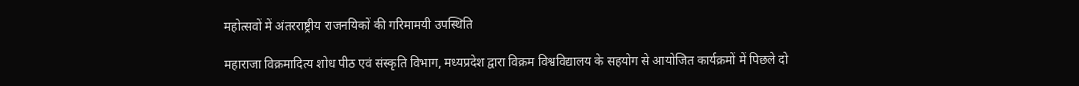महोत्सवों में अंतरराष्ट्रीय राजनयिकों की गरिमामयी उपस्थिति

महाराजा विक्रमादित्य शोध पीठ एवं संस्कृति विभाग, मध्यप्रदेश द्वारा विक्रम विश्वविद्यालय के सहयोग से आयोजित कार्यक्रमों में पिछले दो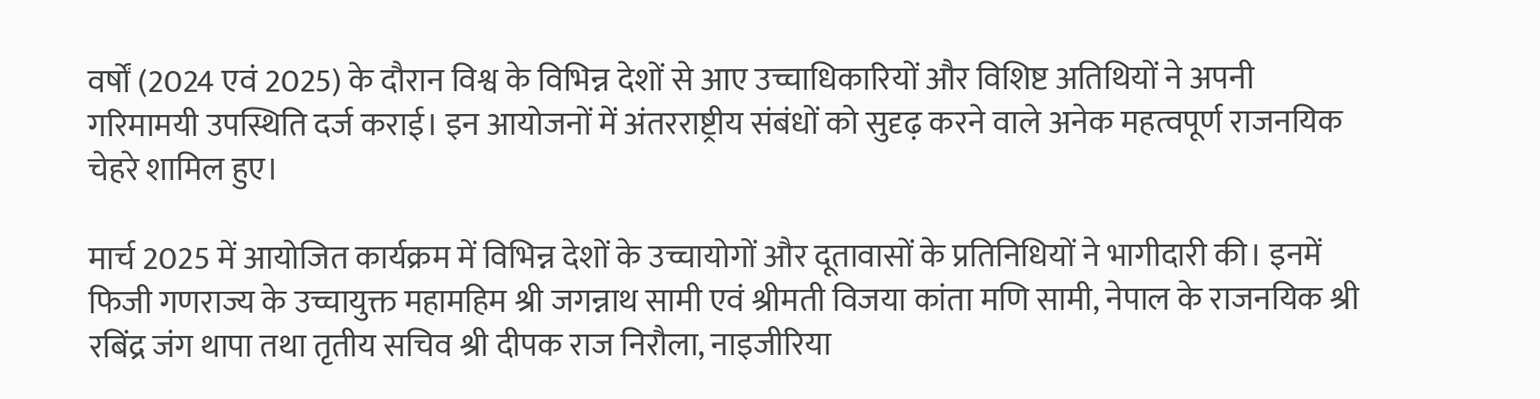वर्षों (2024 एवं 2025) के दौरान विश्व के विभिन्न देशों से आए उच्चाधिकारियों और विशिष्ट अतिथियों ने अपनी गरिमामयी उपस्थिति दर्ज कराई। इन आयोजनों में अंतरराष्ट्रीय संबंधों को सुदृढ़ करने वाले अनेक महत्वपूर्ण राजनयिक चेहरे शामिल हुए।

मार्च 2025 में आयोजित कार्यक्रम में विभिन्न देशों के उच्चायोगों और दूतावासों के प्रतिनिधियों ने भागीदारी की। इनमें फिजी गणराज्य के उच्चायुक्त महामहिम श्री जगन्नाथ सामी एवं श्रीमती विजया कांता मणि सामी, नेपाल के राजनयिक श्री रबिंद्र जंग थापा तथा तृतीय सचिव श्री दीपक राज निरौला, नाइजीरिया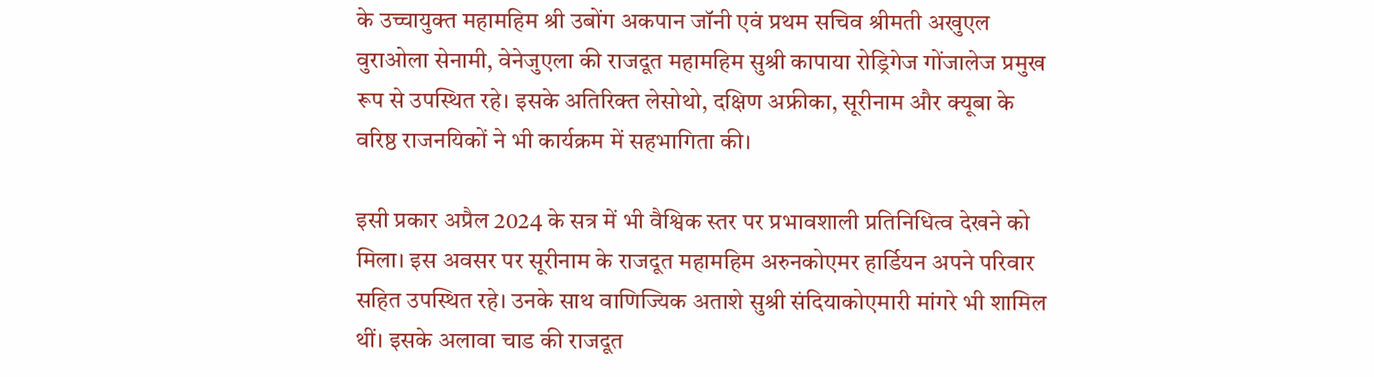के उच्चायुक्त महामहिम श्री उबोंग अकपान जॉनी एवं प्रथम सचिव श्रीमती अखुएल वुराओला सेनामी, वेनेजुएला की राजदूत महामहिम सुश्री कापाया रोड्रिगेज गोंजालेज प्रमुख रूप से उपस्थित रहे। इसके अतिरिक्त लेसोथो, दक्षिण अफ्रीका, सूरीनाम और क्यूबा के वरिष्ठ राजनयिकों ने भी कार्यक्रम में सहभागिता की।

इसी प्रकार अप्रैल 2024 के सत्र में भी वैश्विक स्तर पर प्रभावशाली प्रतिनिधित्व देखने को मिला। इस अवसर पर सूरीनाम के राजदूत महामहिम अरुनकोएमर हार्डियन अपने परिवार सहित उपस्थित रहे। उनके साथ वाणिज्यिक अताशे सुश्री संदियाकोएमारी मांगरे भी शामिल थीं। इसके अलावा चाड की राजदूत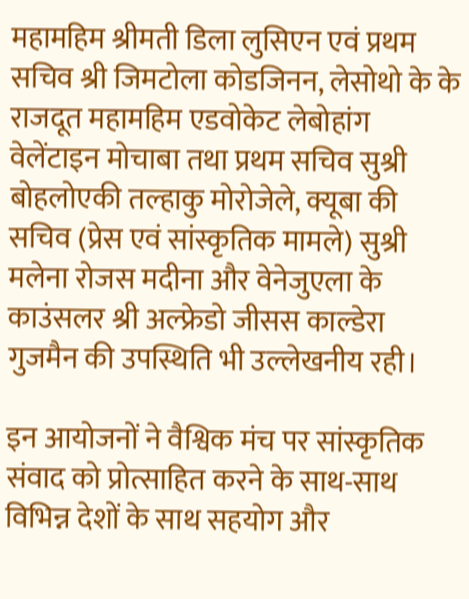महामहिम श्रीमती डिला लुसिएन एवं प्रथम सचिव श्री जिमटोला कोडजिनन, लेसोथो के के राजदूत महामहिम एडवोकेट लेबोहांग वेलेंटाइन मोचाबा तथा प्रथम सचिव सुश्री बोहलोएकी तल्हाकु मोरोजेले, क्यूबा की सचिव (प्रेस एवं सांस्कृतिक मामले) सुश्री मलेना रोजस मदीना और वेनेजुएला के काउंसलर श्री अल्फ्रेडो जीसस काल्डेरा गुजमैन की उपस्थिति भी उल्लेखनीय रही।

इन आयोजनों ने वैश्विक मंच पर सांस्कृतिक संवाद को प्रोत्साहित करने के साथ-साथ विभिन्न देशों के साथ सहयोग और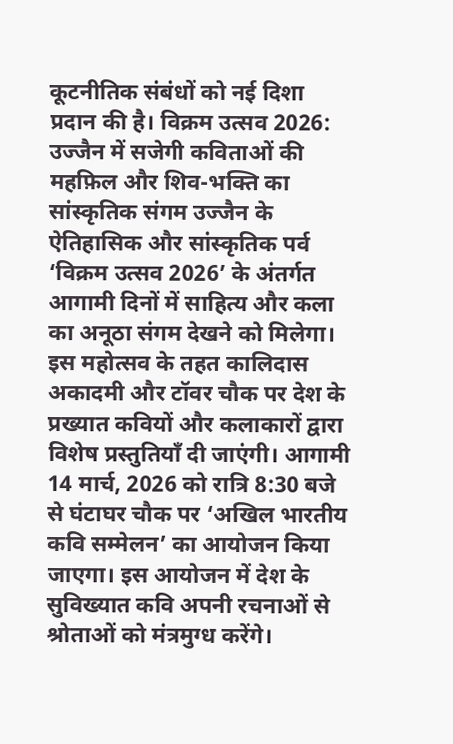कूटनीतिक संबंधों को नई दिशा प्रदान की है। विक्रम उत्सव 2026: उज्जैन में सजेगी कविताओं की महफ़िल और शिव-भक्ति का सांस्कृतिक संगम उज्जैन के ऐतिहासिक और सांस्कृतिक पर्व ‘विक्रम उत्सव 2026’ के अंतर्गत आगामी दिनों में साहित्य और कला का अनूठा संगम देखने को मिलेगा। इस महोत्सव के तहत कालिदास अकादमी और टॉवर चौक पर देश के प्रख्यात कवियों और कलाकारों द्वारा विशेष प्रस्तुतियाँ दी जाएंगी। आगामी 14 मार्च, 2026 को रात्रि 8:30 बजे से घंटाघर चौक पर ‘अखिल भारतीय कवि सम्मेलन’ का आयोजन किया जाएगा। इस आयोजन में देश के सुविख्यात कवि अपनी रचनाओं से श्रोताओं को मंत्रमुग्ध करेंगे।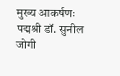मुख्य आकर्षणः पद्मश्री डॉ. सुनील जोगी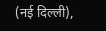(नई दिल्ली),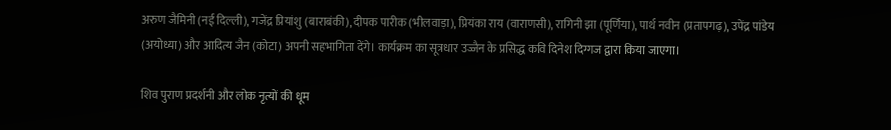अरुण जैमिनी (नई दिल्ली), गजेंद्र प्रियांशु (बाराबंकी), दीपक पारीक (भीलवाड़ा), प्रियंका राय (वाराणसी), रागिनी झा (पूर्णिया), पार्थ नवीन (प्रतापगढ़), उपेंद्र पांडेय (अयोध्या) और आदित्य जैन (कोटा) अपनी सहभागिता देंगे। कार्यक्रम का सूत्रधार उज्जैन के प्रसिद्ध कवि दिनेश दिग्गज द्वारा किया जाएगा।

शिव पुराण प्रदर्शनी और लोक नृत्यों की धूम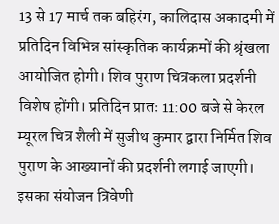13 से 17 मार्च तक बहिरंग, कालिदास अकादमी में प्रतिदिन विभिन्न सांस्कृतिक कार्यक्रमों की श्रृंखला आयोजित होगी। शिव पुराण चित्रकला प्रदर्शनी विशेष होंगी। प्रतिदिन प्रातः 11:00 बजे से केरल म्यूरल चित्र शैली में सुजीथ कुमार द्वारा निर्मित शिव पुराण के आख्यानों की प्रदर्शनी लगाई जाएगी। इसका संयोजन त्रिवेणी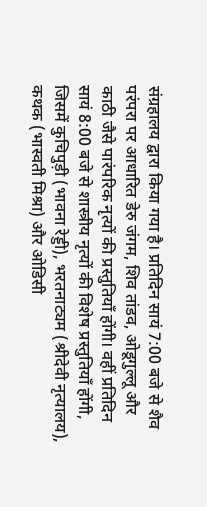संग्रहालय द्वारा किया गया है। प्रतिदिन सायं 7:00 बजे से शैव परंपरा पर आधारित डेरु जंगम, शिव तांडव, ओडूगुल्लू और काठी जैसे पारंपरिक नृत्यों की प्रस्तुतियाँ होंगी। वहीं प्रतिदिन सायं 8:00 बजे से शास्त्रीय नृत्यों की विशेष प्रस्तुतियाँ होंगी, जिसमें कुचिपुड़ी (भावना रेड्डी), भरतनाट्यम (श्रीदेवी नृत्यालय), कथक (भास्वती मिश्रा) और ओडिसी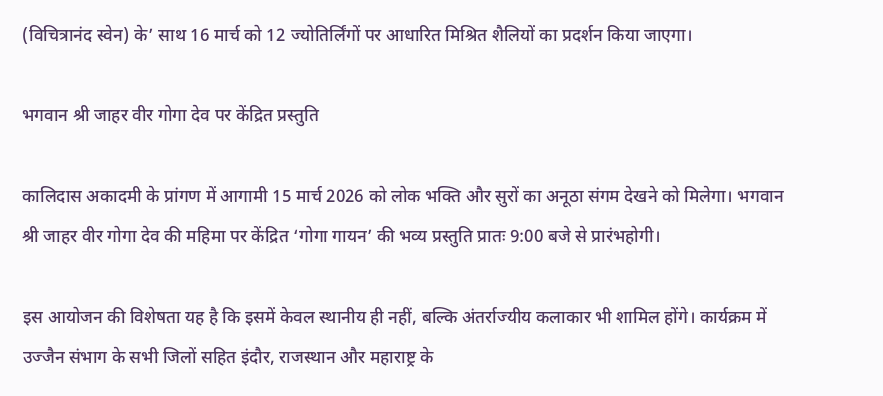(विचित्रानंद स्वेन) के’ साथ 16 मार्च को 12 ज्योतिर्लिंगों पर आधारित मिश्रित शैलियों का प्रदर्शन किया जाएगा।

भगवान श्री जाहर वीर गोगा देव पर केंद्रित प्रस्तुति

कालिदास अकादमी के प्रांगण में आगामी 15 मार्च 2026 को लोक भक्ति और सुरों का अनूठा संगम देखने को मिलेगा। भगवान श्री जाहर वीर गोगा देव की महिमा पर केंद्रित ‘गोगा गायन’ की भव्य प्रस्तुति प्रातः 9:00 बजे से प्रारंभहोगी।

इस आयोजन की विशेषता यह है कि इसमें केवल स्थानीय ही नहीं, बल्कि अंतर्राज्यीय कलाकार भी शामिल होंगे। कार्यक्रम में उज्‍जैन संभाग के सभी जिलों सहित इंदौर, राजस्थान और महाराष्ट्र के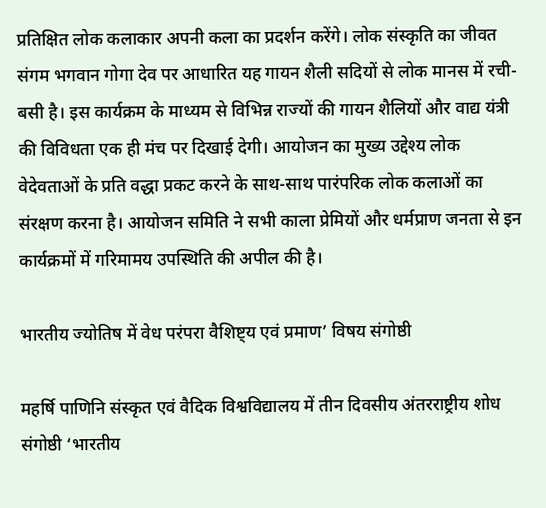प्रतिक्षित लोक कलाकार अपनी कला का प्रदर्शन करेंगे। लोक संस्कृति का जीवत संगम भगवान गोगा देव पर आधारित यह गायन शैली सदियों से लोक मानस में रची-बसी है। इस कार्यक्रम के माध्यम से विभिन्न राज्यों की गायन शैलियों और वाद्य यंत्री की विविधता एक ही मंच पर दिखाई देगी। आयोजन का मुख्य उद्देश्य लोक वेदेवताओं के प्रति वद्धा प्रकट करने के साथ-साथ पारंपरिक लोक कलाओं का संरक्षण करना है। आयोजन समिति ने सभी काला प्रेमियों और धर्मप्राण जनता से इन कार्यक्रमों में गरिमामय उपस्थिति की अपील की है।

भारतीय ज्योतिष में वेध परंपरा वैशिष्ट्य एवं प्रमाण’ विषय संगोष्ठी

महर्षि पाणिनि संस्कृत एवं वैदिक विश्वविद्यालय में तीन दिवसीय अंतरराष्ट्रीय शोध संगोष्ठी ‘भारतीय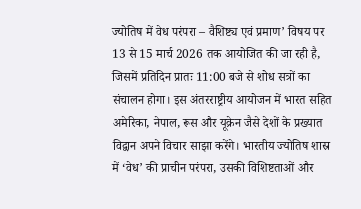ज्योतिष में वेध परंपरा – वैशिष्ट्य एवं प्रमाण’ विषय पर 13 से 15 मार्च 2026 तक आयोजित की जा रही है, जिसमें प्रतिदिन प्रातः 11:00 बजे से शोध सत्रों का संचालन होगा। इस अंतरराष्ट्रीय आयोजन में भारत सहित अमेरिका, नेपाल, रूस और यूक्रेन जैसे देशों के प्रख्यात विद्वान अपने विचार साझा करेंगे। भारतीय ज्योतिष शास्र में ‘वेध’ की प्राचीन परंपरा, उसकी विशिष्टताओं और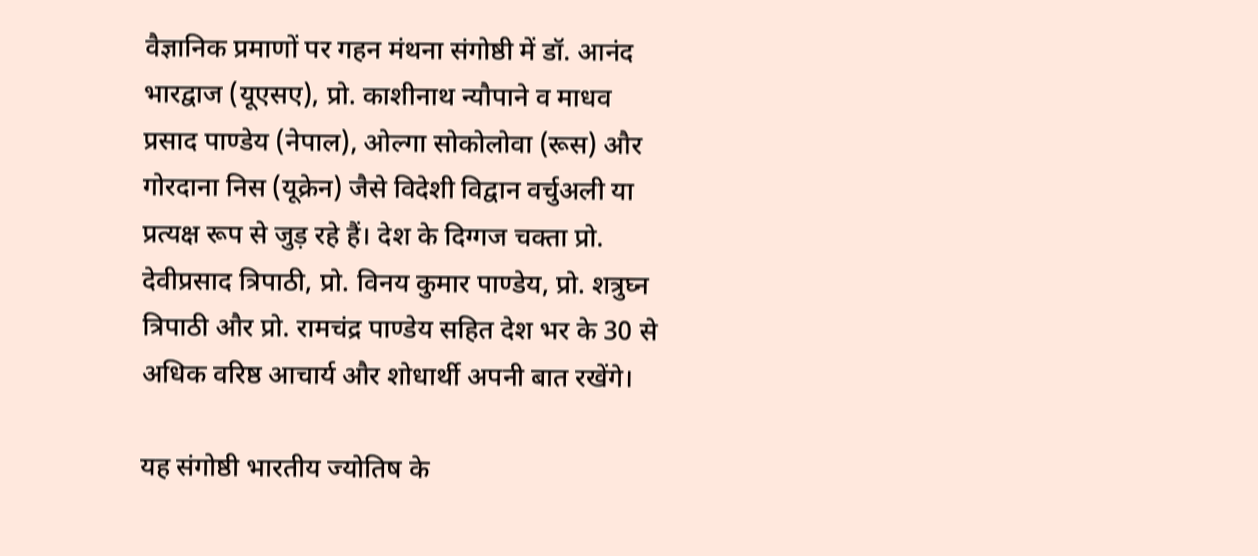वैज्ञानिक प्रमाणों पर गहन मंथना संगोष्ठी में डॉ. आनंद भारद्वाज (यूएसए), प्रो. काशीनाथ न्यौपाने व माधव प्रसाद पाण्डेय (नेपाल), ओल्गा सोकोलोवा (रूस) और गोरदाना निस (यूक्रेन) जैसे विदेशी विद्वान वर्चुअली या प्रत्यक्ष रूप से जुड़ रहे हैं। देश के दिग्गज चक्ता प्रो. देवीप्रसाद त्रिपाठी, प्रो. विनय कुमार पाण्डेय, प्रो. शत्रुघ्न त्रिपाठी और प्रो. रामचंद्र पाण्डेय सहित देश भर के 30 से अधिक वरिष्ठ आचार्य और शोधार्थी अपनी बात रखेंगे।

यह संगोष्ठी भारतीय ज्योतिष के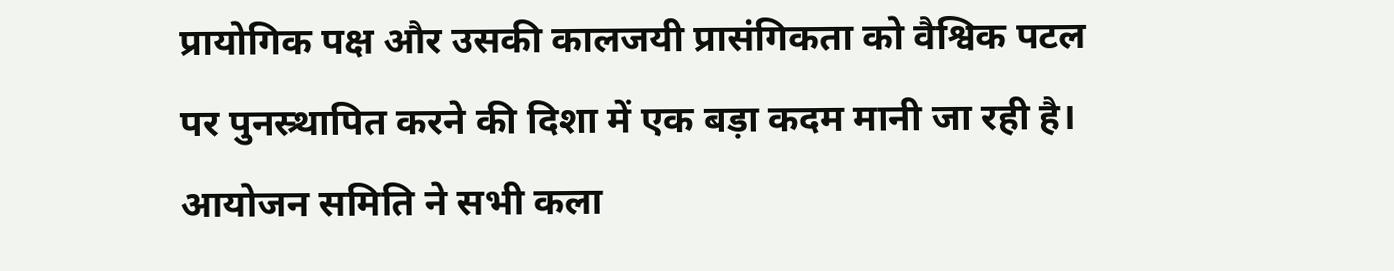प्रायोगिक पक्ष और उसकी कालजयी प्रासंगिकता को वैश्विक पटल पर पुनस्र्थापित करने की दिशा में एक बड़ा कदम मानी जा रही है। आयोजन समिति ने सभी कला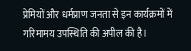प्रेमियों और धर्मप्राण जनता से इन कार्यक्रमों में गरिमामय उपस्थिति की अपील की है।